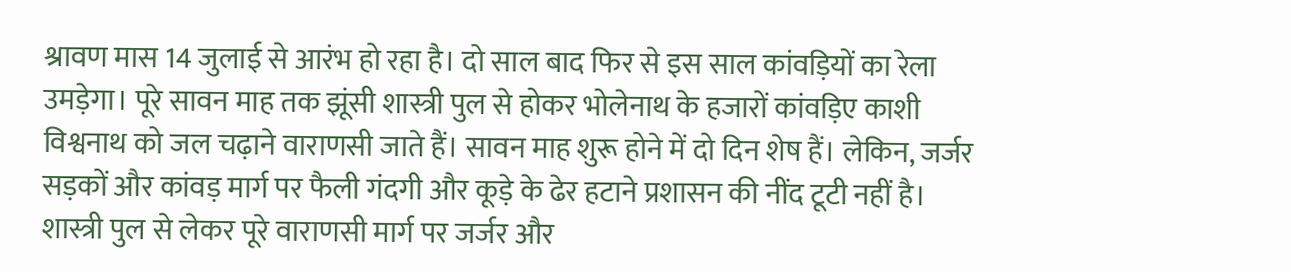श्रावण मास 14 जुलाई से आरंभ हो रहा है। दो साल बाद फिर से इस साल कांवड़ियों का रेला उमड़ेगा। पूरे सावन माह तक झूंसी शास्त्री पुल से होकर भोलेनाथ के हजारों कांवड़िए काशी विश्वनाथ को जल चढ़ाने वाराणसी जाते हैं। सावन माह शुरू होने में दो दिन शेष हैं। लेकिन, जर्जर सड़कों और कांवड़ मार्ग पर फैली गंदगी और कूड़े के ढेर हटाने प्रशासन की नींद टूटी नहीं है। शास्त्री पुल से लेकर पूरे वाराणसी मार्ग पर जर्जर और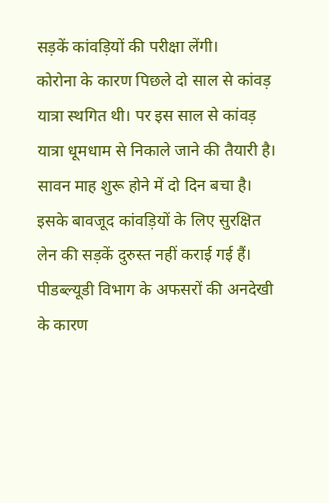सड़कें कांवड़ियों की परीक्षा लेंगी।
कोरोना के कारण पिछले दो साल से कांवड़ यात्रा स्थगित थी। पर इस साल से कांवड़ यात्रा धूमधाम से निकाले जाने की तैयारी है। सावन माह शुरू होने में दो दिन बचा है। इसके बावजूद कांवड़ियों के लिए सुरक्षित लेन की सड़कें दुरुस्त नहीं कराई गई हैं। पीडब्ल्यूडी विभाग के अफसरों की अनदेखी के कारण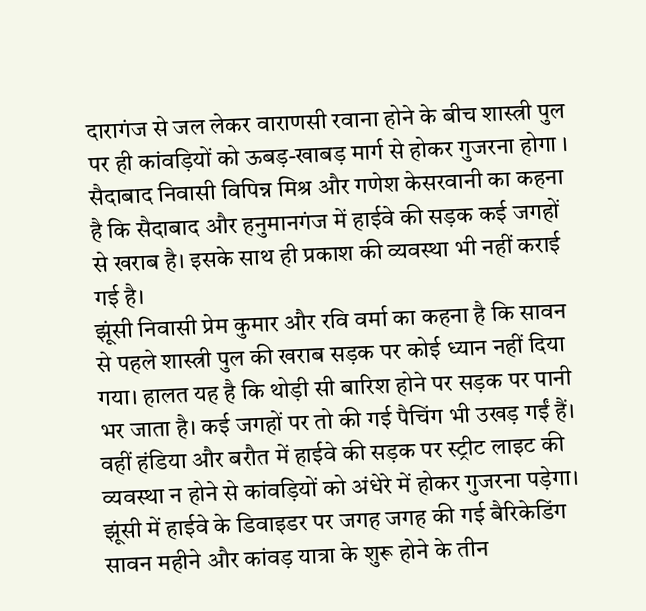दारागंज से जल लेकर वाराणसी रवाना होने के बीच शास्त्री पुल पर ही कांवड़ियों को ऊबड़-खाबड़ मार्ग से होकर गुजरना होगा । सैदाबाद निवासी विपिन्न मिश्र और गणेश केसरवानी का कहना है कि सैदाबाद और हनुमानगंज में हाईवे की सड़क कई जगहों से खराब है। इसके साथ ही प्रकाश की व्यवस्था भी नहीं कराई गई है।
झूंसी निवासी प्रेम कुमार और रवि वर्मा का कहना है कि सावन से पहले शास्त्री पुल की खराब सड़क पर कोई ध्यान नहीं दिया गया। हालत यह है कि थोड़ी सी बारिश होने पर सड़क पर पानी भर जाता है। कई जगहों पर तो की गई पैचिंग भी उखड़ गईं हैं। वहीं हंडिया और बरौत में हाईवे की सड़क पर स्ट्रीट लाइट की व्यवस्था न होने से कांवड़ियों को अंधेरे में होकर गुजरना पड़ेगा।
झूंसी में हाईवे के डिवाइडर पर जगह जगह की गई बैरिकेडिंग
सावन महीने और कांवड़ यात्रा के शुरू होने के तीन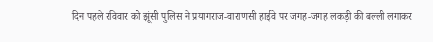दिन पहले रविवार को झूंसी पुलिस ने प्रयागराज-वाराणसी हाईवे पर जगह-जगह लकड़ी की बल्ली लगाकर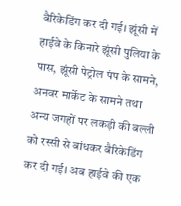बैरिकेडिंग कर दी गई। झूंसी में हाईवे के किनारे झूंसी पुलिया के पास, झूंसी पेट्रोल पंप के सामने, अनवर मार्केट के सामने तथा अन्य जगहों पर लकड़ी की बल्ली को रस्सी से बांधकर बैरिकेडिंग कर दी गई। अब हाईवे की एक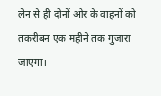लेन से ही दोनों ओर के वाहनों को तकरीबन एक महीने तक गुजारा जाएगा।